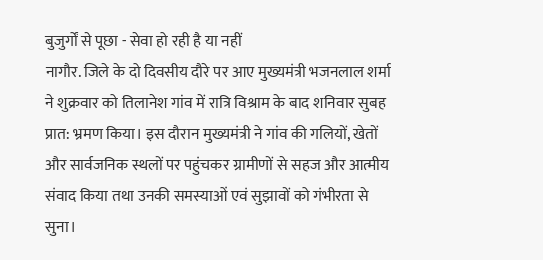बुजुर्गों से पूछा - सेवा हो रही है या नहीं
नागौर. जिले के दो दिवसीय दौरे पर आए मुख्यमंत्री भजनलाल शर्मा ने शुक्रवार को तिलानेश गांव में रात्रि विश्राम के बाद शनिवार सुबह प्रात: भ्रमण किया। इस दौरान मुख्यमंत्री ने गांव की गलियों, खेतों और सार्वजनिक स्थलों पर पहुंचकर ग्रामीणों से सहज और आत्मीय संवाद किया तथा उनकी समस्याओं एवं सुझावों को गंभीरता से सुना।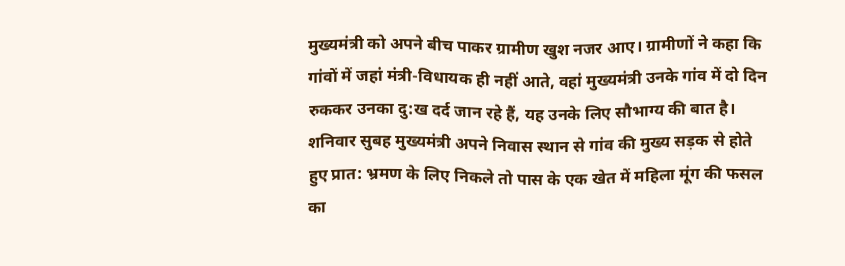मुख्यमंत्री को अपने बीच पाकर ग्रामीण खुश नजर आए। ग्रामीणों ने कहा कि गांवों में जहां मंत्री-विधायक ही नहीं आते, वहां मुख्यमंत्री उनके गांव में दो दिन रुककर उनका दु:ख दर्द जान रहे हैं, यह उनके लिए सौभाग्य की बात है।
शनिवार सुबह मुख्यमंत्री अपने निवास स्थान से गांव की मुख्य सड़क से होते हुए प्रात: भ्रमण के लिए निकले तो पास के एक खेत में महिला मूंग की फसल का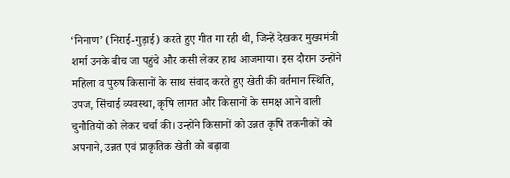‘निनाण’ (निराई-गुड़ाई) करते हुए गीत गा रही थी, जिन्हें देखकर मुख्यमंत्री शर्मा उनके बीच जा पहुंचे और कसी लेकर हाथ आजमाया। इस दौरान उन्होंने महिला व पुरुष किसानों के साथ संवाद करते हुए खेती की वर्तमान स्थिति, उपज, सिंचाई व्यवस्था, कृषि लागत और किसानों के समक्ष आने वाली चुनौतियों को लेकर चर्चा की। उन्होंने किसानों को उन्नत कृषि तकनीकों को अपनाने, उन्नत एवं प्राकृतिक खेती को बढ़ावा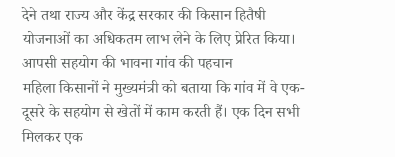देने तथा राज्य और केंद्र सरकार की किसान हितैषी योजनाओं का अधिकतम लाभ लेने के लिए प्रेरित किया।
आपसी सहयोग की भावना गांव की पहचान
महिला किसानों ने मुख्यमंत्री को बताया कि गांव में वे एक-दूसरे के सहयोग से खेतों में काम करती हैं। एक दिन सभी मिलकर एक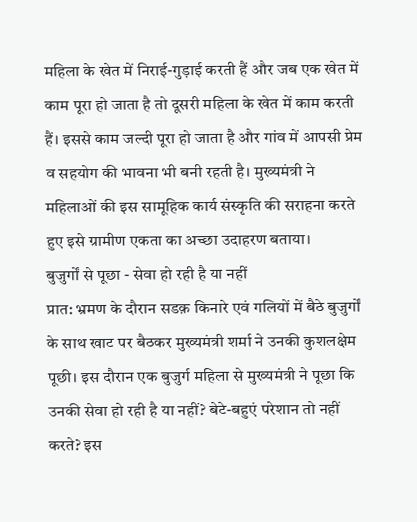महिला के खेत में निराई-गुड़ाई करती हैं और जब एक खेत में काम पूरा हो जाता है तो दूसरी महिला के खेत में काम करती हैं। इससे काम जल्दी पूरा हो जाता है और गांव में आपसी प्रेम व सहयोग की भावना भी बनी रहती है। मुख्यमंत्री ने महिलाओं की इस सामूहिक कार्य संस्कृति की सराहना करते हुए इसे ग्रामीण एकता का अच्छा उदाहरण बताया।
बुजुर्गों से पूछा - सेवा हो रही है या नहीं
प्रात: भ्रमण के दौरान सडक़ किनारे एवं गलियों में बैठे बुजुर्गों के साथ खाट पर बैठकर मुख्यमंत्री शर्मा ने उनकी कुशलक्षेम पूछी। इस दौरान एक बुजुर्ग महिला से मुख्यमंत्री ने पूछा कि उनकी सेवा हो रही है या नहीं? बेटे-बहुएं परेशान तो नहीं करते? इस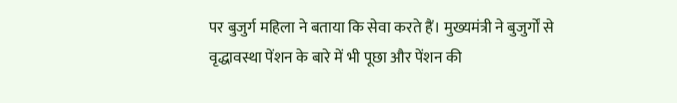पर बुजुर्ग महिला ने बताया कि सेवा करते हैं। मुख्यमंत्री ने बुजुर्गों से वृद्धावस्था पेंशन के बारे में भी पूछा और पेंशन की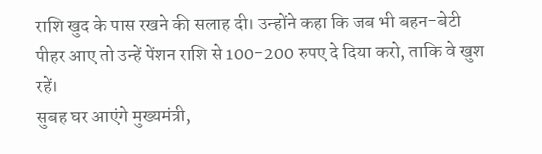राशि खुद के पास रखने की सलाह दी। उन्होंने कहा कि जब भी बहन-बेटी पीहर आए तो उन्हें पेंशन राशि से 100-200 रुपए दे दिया करो, ताकि वे खुश रहें।
सुबह घर आएंगे मुख्यमंत्री,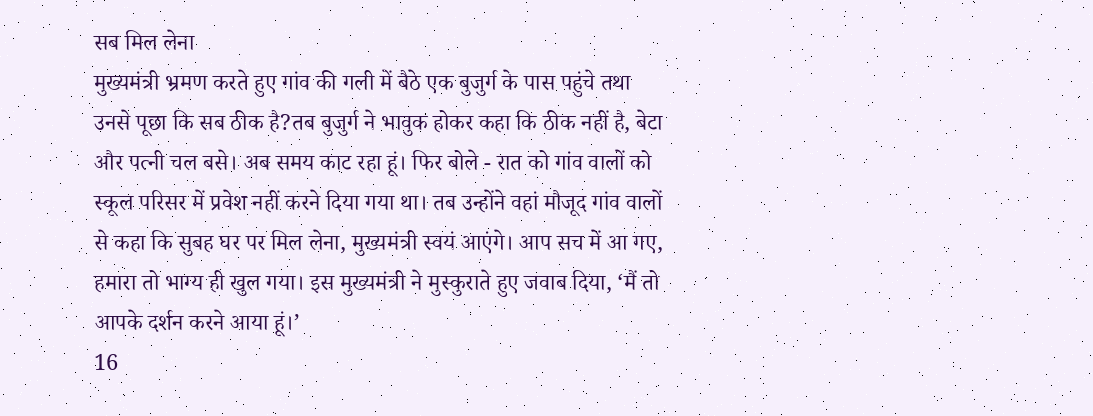सब मिल लेना
मुख्यमंत्री भ्रमण करते हुए गांव की गली में बैठे एक बुजुर्ग के पास पहुंचे तथा उनसे पूछा कि सब ठीक है?तब बुजुर्ग ने भावुक होकर कहा कि ठीक नहीं है, बेटा और पत्नी चल बसे। अब समय काट रहा हूं। फिर बोले - रात को गांव वालों को स्कूल परिसर में प्रवेश नहीं करने दिया गया था। तब उन्होंने वहां मौजूद गांव वालों से कहा कि सुबह घर पर मिल लेना, मुख्यमंत्री स्वयं आएंगे। आप सच में आ गए, हमारा तो भाग्य ही खुल गया। इस मुख्यमंत्री ने मुस्कुराते हुए जवाब दिया, ‘मैं तो आपके दर्शन करने आया हूं।’
16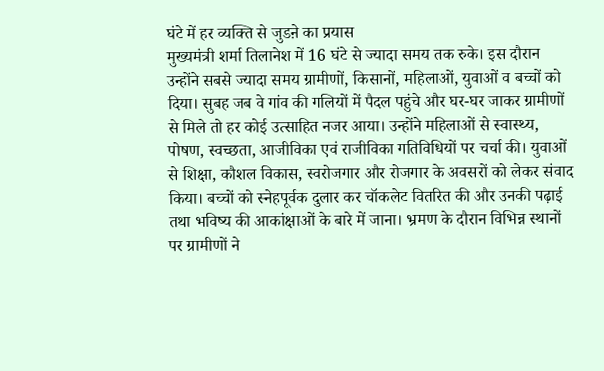घंटे में हर व्यक्ति से जुडऩे का प्रयास
मुख्यमंत्री शर्मा तिलानेश में 16 घंटे से ज्यादा समय तक रुके। इस दौरान उन्होंने सबसे ज्यादा समय ग्रामीणों, किसानों, महिलाओं, युवाओं व बच्चों को दिया। सुबह जब वे गांव की गलियों में पैदल पहुंचे और घर-घर जाकर ग्रामीणों से मिले तो हर कोई उत्साहित नजर आया। उन्होंने महिलाओं से स्वास्थ्य, पोषण, स्वच्छता, आजीविका एवं राजीविका गतिविधियों पर चर्चा की। युवाओं से शिक्षा, कौशल विकास, स्वरोजगार और रोजगार के अवसरों को लेकर संवाद किया। बच्चों को स्नेहपूर्वक दुलार कर चॉकलेट वितरित की और उनकी पढ़ाई तथा भविष्य की आकांक्षाओं के बारे में जाना। भ्रमण के दौरान विभिन्न स्थानों पर ग्रामीणों ने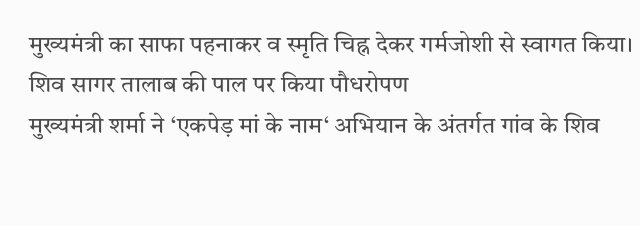मुख्यमंत्री का साफा पहनाकर व स्मृति चिह्न देकर गर्मजोशी से स्वागत किया।
शिव सागर तालाब की पाल पर किया पौधरोपण
मुख्यमंत्री शर्मा ने ‘एकपेड़ मां के नाम‘ अभियान के अंतर्गत गांव के शिव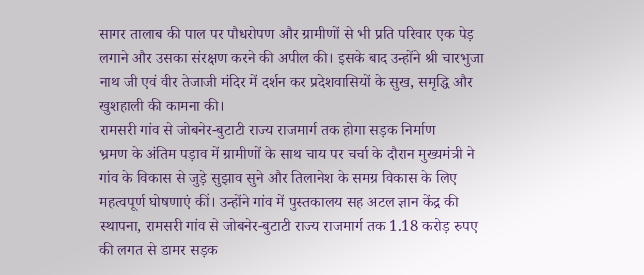सागर तालाब की पाल पर पौधरोपण और ग्रामीणों से भी प्रति परिवार एक पेड़ लगाने और उसका संरक्षण करने की अपील की। इसके बाद उन्होंने श्री चारभुजा नाथ जी एवं वीर तेजाजी मंदिर में दर्शन कर प्रदेशवासियों के सुख, समृद्धि और खुशहाली की कामना की।
रामसरी गांव से जोबनेर-बुटाटी राज्य राजमार्ग तक होगा सड़क निर्माण
भ्रमण के अंतिम पड़ाव में ग्रामीणों के साथ चाय पर चर्चा के दौरान मुख्यमंत्री ने गांव के विकास से जुड़े सुझाव सुने और तिलानेश के समग्र विकास के लिए महत्वपूर्ण घोषणाएं कीं। उन्होंने गांव में पुस्तकालय सह अटल ज्ञान केंद्र की स्थापना, रामसरी गांव से जोबनेर-बुटाटी राज्य राजमार्ग तक 1.18 करोड़ रुपए की लगत से डामर सड़क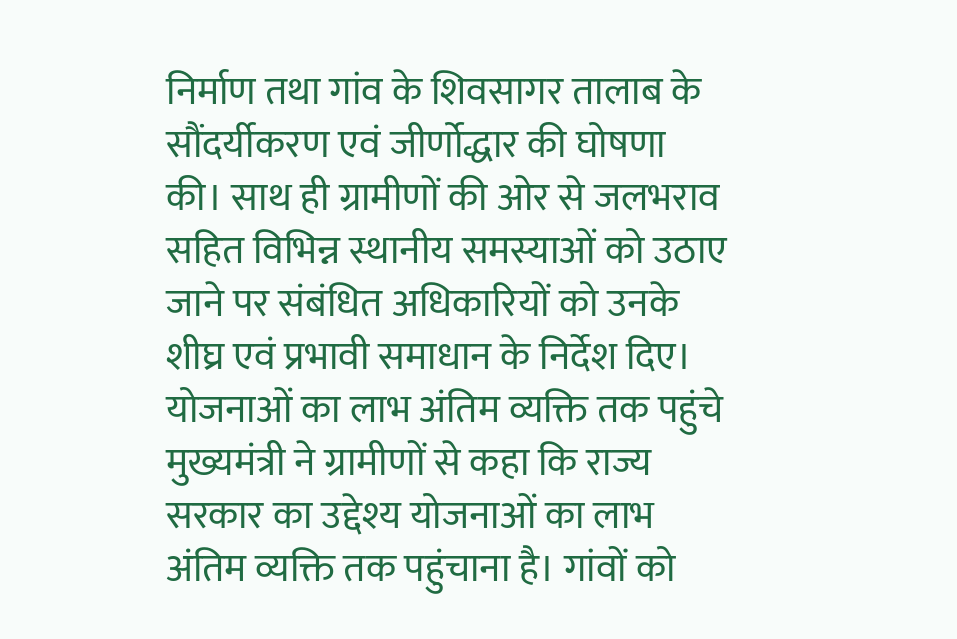निर्माण तथा गांव के शिवसागर तालाब के सौंदर्यीकरण एवं जीर्णोद्धार की घोषणा की। साथ ही ग्रामीणों की ओर से जलभराव सहित विभिन्न स्थानीय समस्याओं को उठाए जाने पर संबंधित अधिकारियों को उनके शीघ्र एवं प्रभावी समाधान के निर्देश दिए।
योजनाओं का लाभ अंतिम व्यक्ति तक पहुंचे
मुख्यमंत्री ने ग्रामीणों से कहा कि राज्य सरकार का उद्देश्य योजनाओं का लाभ अंतिम व्यक्ति तक पहुंचाना है। गांवों को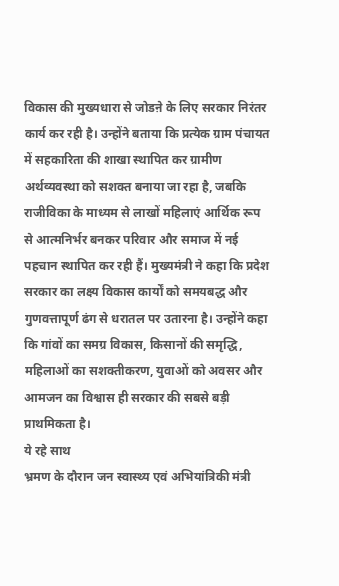विकास की मुख्यधारा से जोडऩे के लिए सरकार निरंतर कार्य कर रही है। उन्होंने बताया कि प्रत्येक ग्राम पंचायत में सहकारिता की शाखा स्थापित कर ग्रामीण अर्थव्यवस्था को सशक्त बनाया जा रहा है, जबकि राजीविका के माध्यम से लाखों महिलाएं आर्थिक रूप से आत्मनिर्भर बनकर परिवार और समाज में नई पहचान स्थापित कर रही हैं। मुख्यमंत्री ने कहा कि प्रदेश सरकार का लक्ष्य विकास कार्यों को समयबद्ध और गुणवत्तापूर्ण ढंग से धरातल पर उतारना है। उन्होंने कहा कि गांवों का समग्र विकास, किसानों की समृद्धि, महिलाओं का सशक्तीकरण, युवाओं को अवसर और आमजन का विश्वास ही सरकार की सबसे बड़ी प्राथमिकता है।
ये रहे साथ
भ्रमण के दौरान जन स्वास्थ्य एवं अभियांत्रिकी मंत्री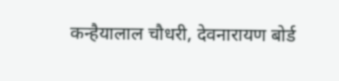कन्हैयालाल चौधरी, देवनारायण बोर्ड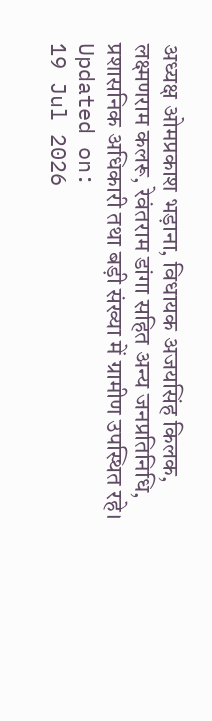अध्यक्ष ओमप्रकाश भड़ाना, विधायक अजयसिंह किलक, लक्ष्मणराम कलरू, रेवंतराम डांगा सहित अन्य जनप्रतिनिधि, प्रशासनिक अधिकारी तथा बड़ी संख्या में ग्रामीण उपस्थित रहे।
Updated on:
19 Jul 2026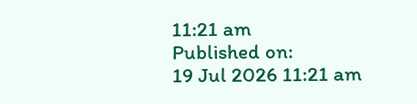11:21 am
Published on:
19 Jul 2026 11:21 am